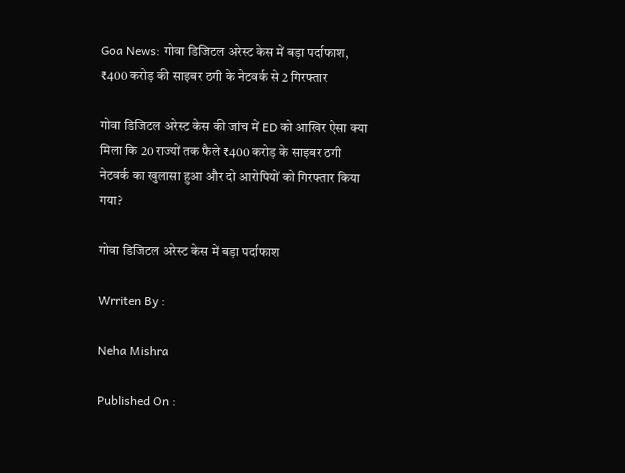Goa News: गोवा डिजिटल अरेस्ट केस में बड़ा पर्दाफाश, ₹400 करोड़ की साइबर ठगी के नेटवर्क से 2 गिरफ्तार

गोवा डिजिटल अरेस्ट केस की जांच में ED को आखिर ऐसा क्या मिला कि 20 राज्यों तक फैले ₹400 करोड़ के साइबर ठगी नेटवर्क का खुलासा हुआ और दो आरोपियों को गिरफ्तार किया गया?

गोवा डिजिटल अरेस्ट केस में बड़ा पर्दाफाश

Wrriten By :

Neha Mishra

Published On :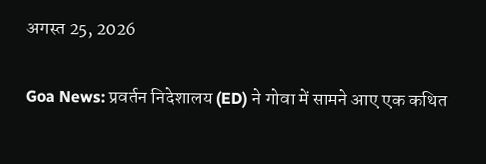अगस्त 25, 2026

Goa News: प्रवर्तन निदेशालय (ED) ने गोवा में सामने आए एक कथित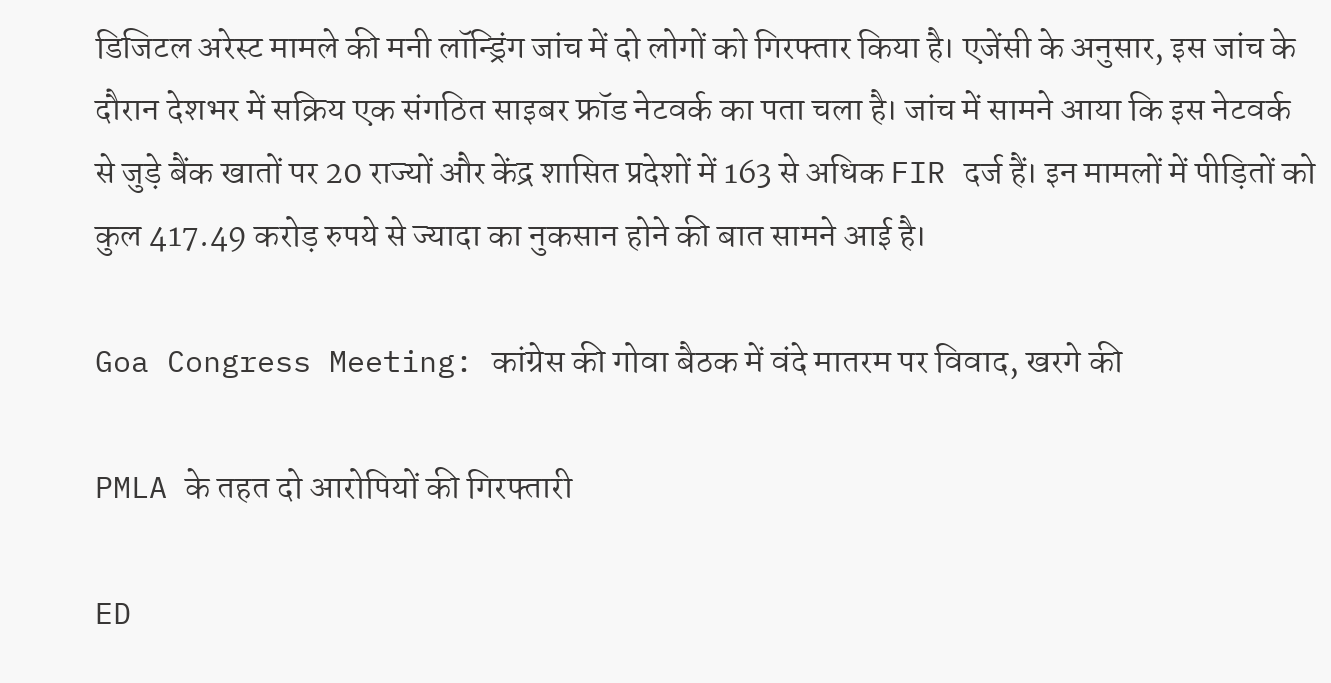डिजिटल अरेस्ट मामले की मनी लॉन्ड्रिंग जांच में दो लोगों को गिरफ्तार किया है। एजेंसी के अनुसार, इस जांच के दौरान देशभर में सक्रिय एक संगठित साइबर फ्रॉड नेटवर्क का पता चला है। जांच में सामने आया कि इस नेटवर्क से जुड़े बैंक खातों पर 20 राज्यों और केंद्र शासित प्रदेशों में 163 से अधिक FIR दर्ज हैं। इन मामलों में पीड़ितों को कुल 417.49 करोड़ रुपये से ज्यादा का नुकसान होने की बात सामने आई है।

Goa Congress Meeting: कांग्रेस की गोवा बैठक में वंदे मातरम पर विवाद, खरगे की

PMLA के तहत दो आरोपियों की गिरफ्तारी

ED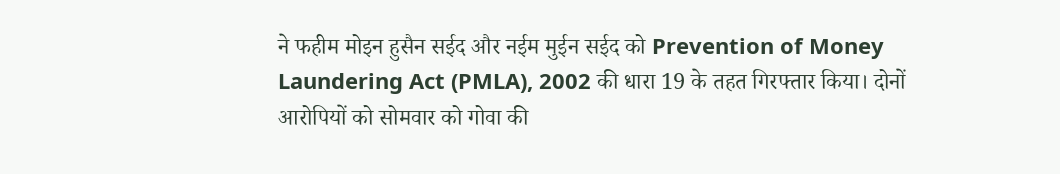ने फहीम मोइन हुसैन सईद और नईम मुईन सईद को Prevention of Money Laundering Act (PMLA), 2002 की धारा 19 के तहत गिरफ्तार किया। दोनों आरोपियों को सोमवार को गोवा की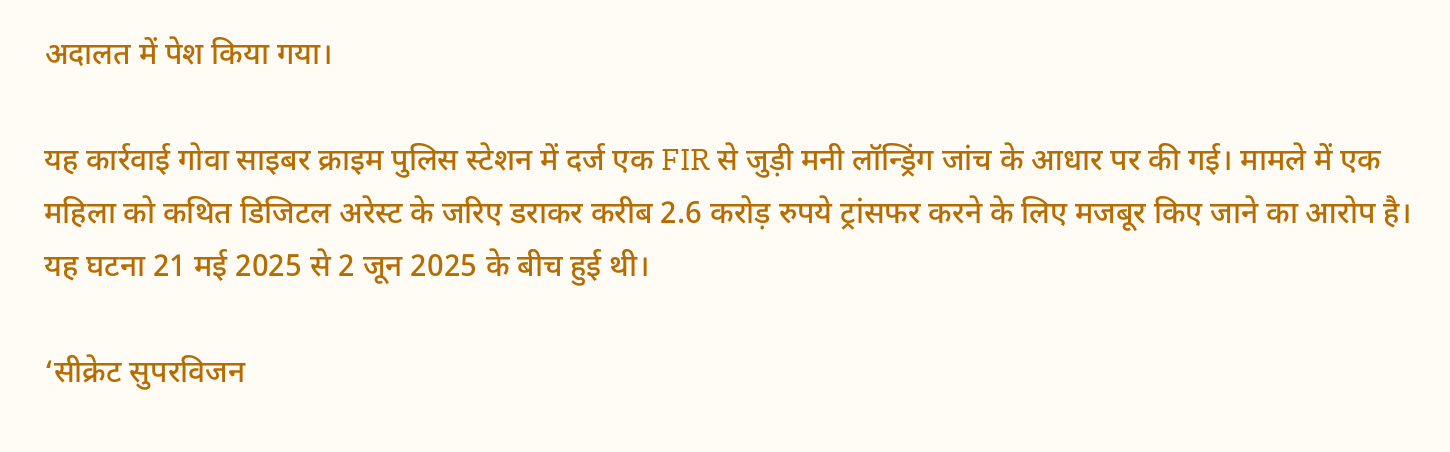अदालत में पेश किया गया।

यह कार्रवाई गोवा साइबर क्राइम पुलिस स्टेशन में दर्ज एक FIR से जुड़ी मनी लॉन्ड्रिंग जांच के आधार पर की गई। मामले में एक महिला को कथित डिजिटल अरेस्ट के जरिए डराकर करीब 2.6 करोड़ रुपये ट्रांसफर करने के लिए मजबूर किए जाने का आरोप है। यह घटना 21 मई 2025 से 2 जून 2025 के बीच हुई थी।

‘सीक्रेट सुपरविजन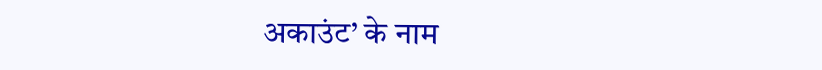अकाउंट’ के नाम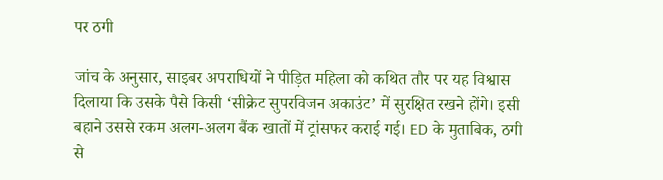पर ठगी

जांच के अनुसार, साइबर अपराधियों ने पीड़ित महिला को कथित तौर पर यह विश्वास दिलाया कि उसके पैसे किसी ‘सीक्रेट सुपरविजन अकाउंट’ में सुरक्षित रखने होंगे। इसी बहाने उससे रकम अलग-अलग बैंक खातों में ट्रांसफर कराई गई। ED के मुताबिक, ठगी से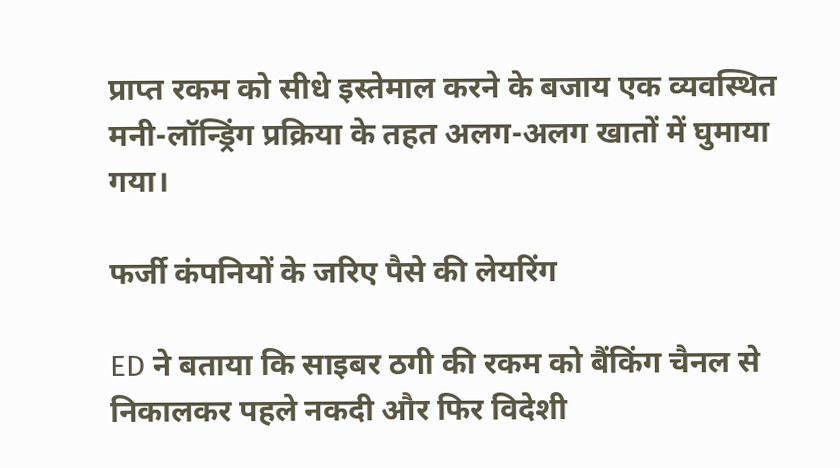प्राप्त रकम को सीधे इस्तेमाल करने के बजाय एक व्यवस्थित मनी-लॉन्ड्रिंग प्रक्रिया के तहत अलग-अलग खातों में घुमाया गया।

फर्जी कंपनियों के जरिए पैसे की लेयरिंग

ED ने बताया कि साइबर ठगी की रकम को बैंकिंग चैनल से निकालकर पहले नकदी और फिर विदेशी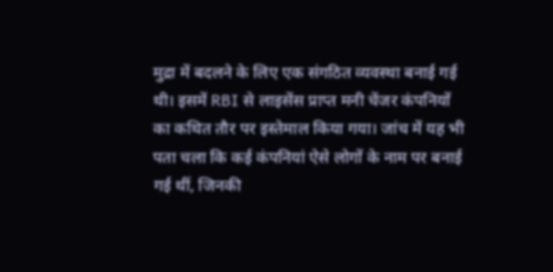मुद्रा में बदलने के लिए एक संगठित व्यवस्था बनाई गई थी। इसमें RBI से लाइसेंस प्राप्त मनी चेंजर कंपनियों का कथित तौर पर इस्तेमाल किया गया। जांच में यह भी पता चला कि कई कंपनियां ऐसे लोगों के नाम पर बनाई गई थीं, जिनकी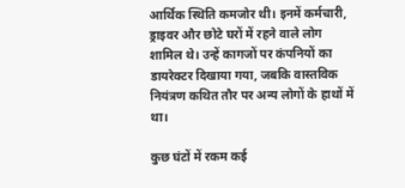आर्थिक स्थिति कमजोर थी। इनमें कर्मचारी, ड्राइवर और छोटे घरों में रहने वाले लोग शामिल थे। उन्हें कागजों पर कंपनियों का डायरेक्टर दिखाया गया, जबकि वास्तविक नियंत्रण कथित तौर पर अन्य लोगों के हाथों में था।

कुछ घंटों में रकम कई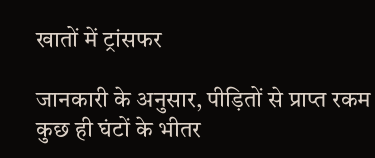खातों में ट्रांसफर

जानकारी के अनुसार, पीड़ितों से प्राप्त रकम कुछ ही घंटों के भीतर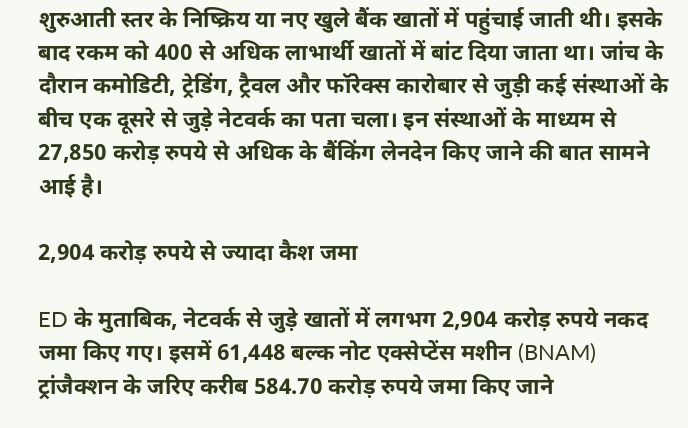शुरुआती स्तर के निष्क्रिय या नए खुले बैंक खातों में पहुंचाई जाती थी। इसके बाद रकम को 400 से अधिक लाभार्थी खातों में बांट दिया जाता था। जांच के दौरान कमोडिटी, ट्रेडिंग, ट्रैवल और फॉरेक्स कारोबार से जुड़ी कई संस्थाओं के बीच एक दूसरे से जुड़े नेटवर्क का पता चला। इन संस्थाओं के माध्यम से 27,850 करोड़ रुपये से अधिक के बैंकिंग लेनदेन किए जाने की बात सामने आई है।

2,904 करोड़ रुपये से ज्यादा कैश जमा

ED के मुताबिक, नेटवर्क से जुड़े खातों में लगभग 2,904 करोड़ रुपये नकद जमा किए गए। इसमें 61,448 बल्क नोट एक्सेप्टेंस मशीन (BNAM) ट्रांजैक्शन के जरिए करीब 584.70 करोड़ रुपये जमा किए जाने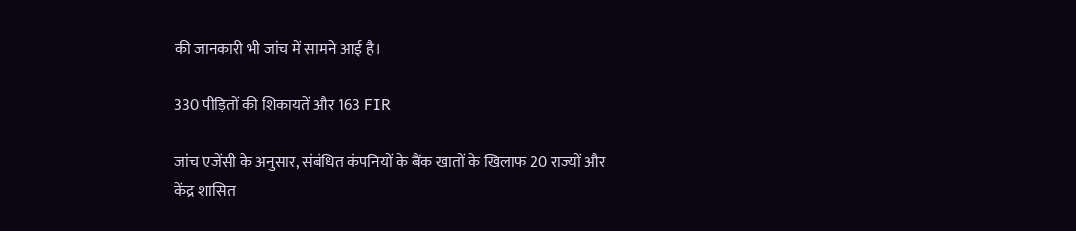की जानकारी भी जांच में सामने आई है।

330 पीड़ितों की शिकायतें और 163 FIR

जांच एजेंसी के अनुसार, संबंधित कंपनियों के बैंक खातों के खिलाफ 20 राज्यों और केंद्र शासित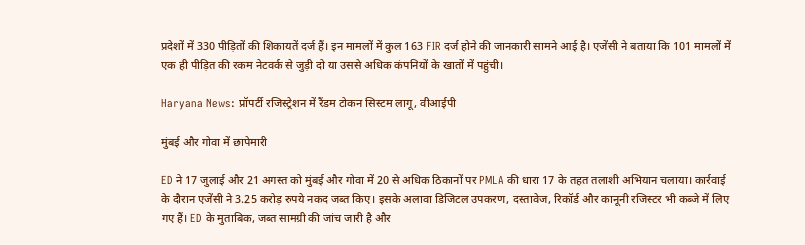प्रदेशों में 330 पीड़ितों की शिकायतें दर्ज हैं। इन मामलों में कुल 163 FIR दर्ज होने की जानकारी सामने आई है। एजेंसी ने बताया कि 101 मामलों में एक ही पीड़ित की रकम नेटवर्क से जुड़ी दो या उससे अधिक कंपनियों के खातों में पहुंची।

Haryana News: प्रॉपर्टी रजिस्ट्रेशन में रैंडम टोकन सिस्टम लागू, वीआईपी

मुंबई और गोवा में छापेमारी

ED ने 17 जुलाई और 21 अगस्त को मुंबई और गोवा में 20 से अधिक ठिकानों पर PMLA की धारा 17 के तहत तलाशी अभियान चलाया। कार्रवाई के दौरान एजेंसी ने 3.25 करोड़ रुपये नकद जब्त किए। इसके अलावा डिजिटल उपकरण, दस्तावेज, रिकॉर्ड और कानूनी रजिस्टर भी कब्जे में लिए गए हैं। ED के मुताबिक, जब्त सामग्री की जांच जारी है और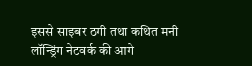इससे साइबर ठगी तथा कथित मनी लॉन्ड्रिंग नेटवर्क की आगे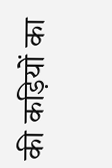की कड़ियों का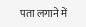पता लगाने में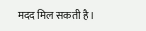मदद मिल सकती है।